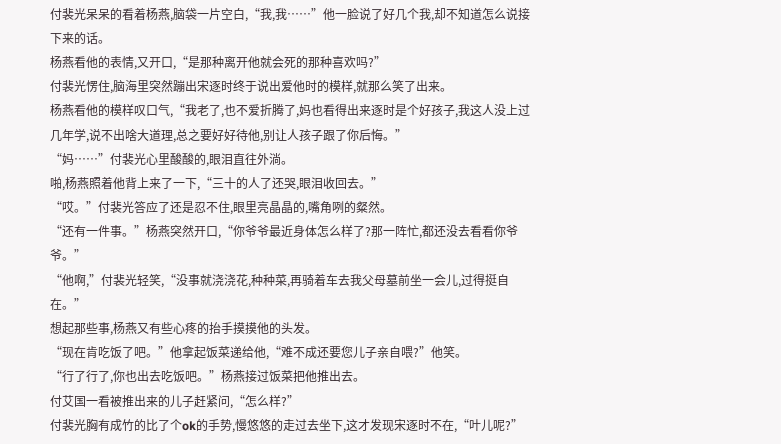付裴光呆呆的看着杨燕,脑袋一片空白,“我,我……”他一脸说了好几个我,却不知道怎么说接下来的话。
杨燕看他的表情,又开口,“是那种离开他就会死的那种喜欢吗?”
付裴光愣住,脑海里突然蹦出宋逐时终于说出爱他时的模样,就那么笑了出来。
杨燕看他的模样叹口气,“我老了,也不爱折腾了,妈也看得出来逐时是个好孩子,我这人没上过几年学,说不出啥大道理,总之要好好待他,别让人孩子跟了你后悔。”
“妈……”付裴光心里酸酸的,眼泪直往外淌。
啪,杨燕照着他背上来了一下,“三十的人了还哭,眼泪收回去。”
“哎。”付裴光答应了还是忍不住,眼里亮晶晶的,嘴角咧的粲然。
“还有一件事。”杨燕突然开口,“你爷爷最近身体怎么样了?那一阵忙,都还没去看看你爷爷。”
“他啊,”付裴光轻笑,“没事就浇浇花,种种菜,再骑着车去我父母墓前坐一会儿,过得挺自在。”
想起那些事,杨燕又有些心疼的抬手摸摸他的头发。
“现在肯吃饭了吧。”他拿起饭菜递给他,“难不成还要您儿子亲自喂?”他笑。
“行了行了,你也出去吃饭吧。”杨燕接过饭菜把他推出去。
付艾国一看被推出来的儿子赶紧问,“怎么样?”
付裴光胸有成竹的比了个ok的手势,慢悠悠的走过去坐下,这才发现宋逐时不在,“叶儿呢?”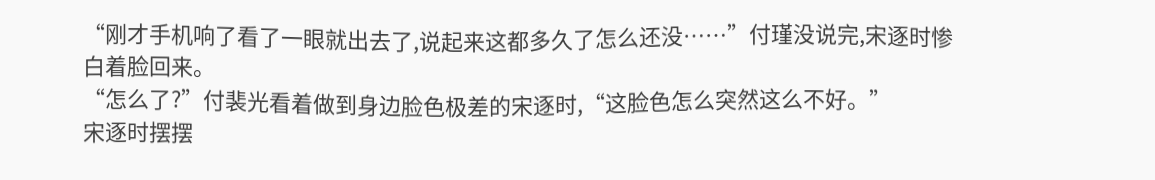“刚才手机响了看了一眼就出去了,说起来这都多久了怎么还没……”付瑾没说完,宋逐时惨白着脸回来。
“怎么了?”付裴光看着做到身边脸色极差的宋逐时,“这脸色怎么突然这么不好。”
宋逐时摆摆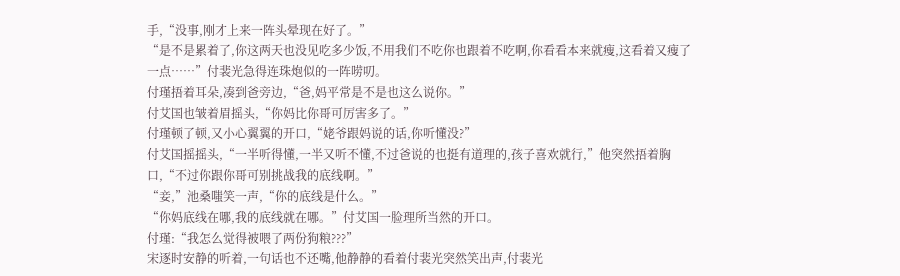手,“没事,刚才上来一阵头晕现在好了。”
“是不是累着了,你这两天也没见吃多少饭,不用我们不吃你也跟着不吃啊,你看看本来就瘦,这看着又瘦了一点……”付裴光急得连珠炮似的一阵唠叨。
付瑾捂着耳朵,凑到爸旁边,“爸,妈平常是不是也这么说你。”
付艾国也皱着眉摇头,“你妈比你哥可厉害多了。”
付瑾顿了顿,又小心翼翼的开口,“姥爷跟妈说的话,你听懂没?”
付艾国摇摇头,“一半听得懂,一半又听不懂,不过爸说的也挺有道理的,孩子喜欢就行,”他突然捂着胸口,“不过你跟你哥可别挑战我的底线啊。”
“妾,”池桑嗤笑一声,“你的底线是什么。”
“你妈底线在哪,我的底线就在哪。”付艾国一脸理所当然的开口。
付瑾:“我怎么觉得被喂了两份狗粮???”
宋逐时安静的听着,一句话也不还嘴,他静静的看着付裴光突然笑出声,付裴光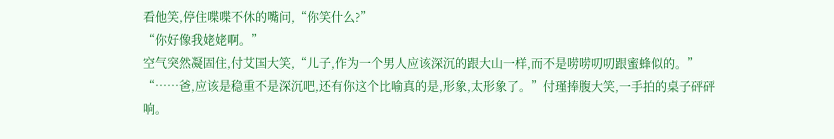看他笑,停住喋喋不休的嘴问,“你笑什么?”
“你好像我姥姥啊。”
空气突然凝固住,付艾国大笑,“儿子,作为一个男人应该深沉的跟大山一样,而不是唠唠叨叨跟蜜蜂似的。”
“……爸,应该是稳重不是深沉吧,还有你这个比喻真的是,形象,太形象了。”付瑾捧腹大笑,一手拍的桌子砰砰响。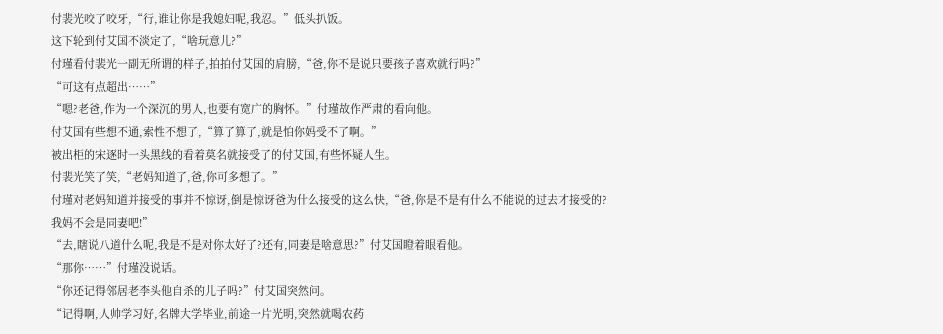付裴光咬了咬牙,“行,谁让你是我媳妇呢,我忍。”低头扒饭。
这下轮到付艾国不淡定了,“啥玩意儿?”
付瑾看付裴光一副无所谓的样子,拍拍付艾国的肩膀,“爸,你不是说只要孩子喜欢就行吗?”
“可这有点超出……”
“嗯?老爸,作为一个深沉的男人,也要有宽广的胸怀。”付瑾故作严肃的看向他。
付艾国有些想不通,索性不想了,“算了算了,就是怕你妈受不了啊。”
被出柜的宋逐时一头黑线的看着莫名就接受了的付艾国,有些怀疑人生。
付裴光笑了笑,“老妈知道了,爸,你可多想了。”
付瑾对老妈知道并接受的事并不惊讶,倒是惊讶爸为什么接受的这么快,“爸,你是不是有什么不能说的过去才接受的?我妈不会是同妻吧!”
“去,瞎说八道什么呢,我是不是对你太好了?还有,同妻是啥意思?”付艾国瞪着眼看他。
“那你……”付瑾没说话。
“你还记得邻居老李头他自杀的儿子吗?”付艾国突然问。
“记得啊,人帅学习好,名牌大学毕业,前途一片光明,突然就喝农药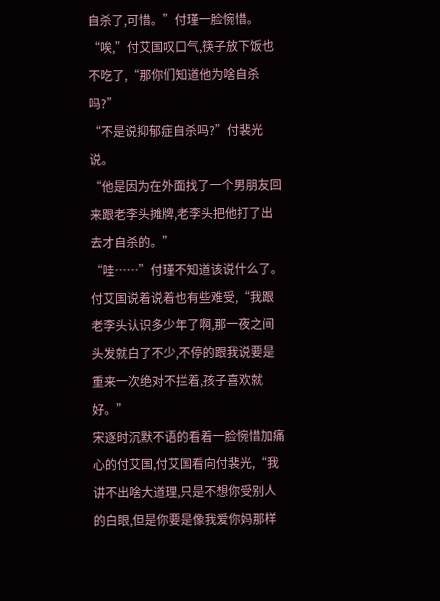自杀了,可惜。”付瑾一脸惋惜。
“唉,”付艾国叹口气,筷子放下饭也不吃了,“那你们知道他为啥自杀吗?”
“不是说抑郁症自杀吗?”付裴光说。
“他是因为在外面找了一个男朋友回来跟老李头摊牌,老李头把他打了出去才自杀的。”
“哇……”付瑾不知道该说什么了。
付艾国说着说着也有些难受,“我跟老李头认识多少年了啊,那一夜之间头发就白了不少,不停的跟我说要是重来一次绝对不拦着,孩子喜欢就好。”
宋逐时沉默不语的看着一脸惋惜加痛心的付艾国,付艾国看向付裴光,“我讲不出啥大道理,只是不想你受别人的白眼,但是你要是像我爱你妈那样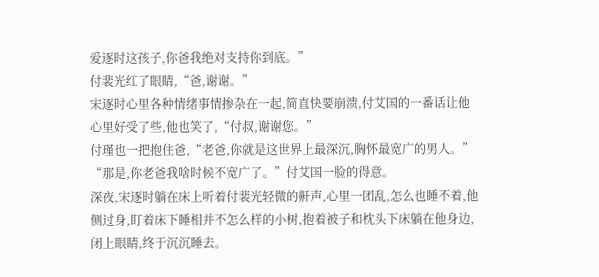爱逐时这孩子,你爸我绝对支持你到底。”
付裴光红了眼睛,“爸,谢谢。”
宋逐时心里各种情绪事情掺杂在一起,简直快要崩溃,付艾国的一番话让他心里好受了些,他也笑了,“付叔,谢谢您。”
付瑾也一把抱住爸,“老爸,你就是这世界上最深沉,胸怀最宽广的男人。”
“那是,你老爸我啥时候不宽广了。”付艾国一脸的得意。
深夜,宋逐时躺在床上听着付裴光轻微的鼾声,心里一团乱,怎么也睡不着,他侧过身,盯着床下睡相并不怎么样的小树,抱着被子和枕头下床躺在他身边,闭上眼睛,终于沉沉睡去。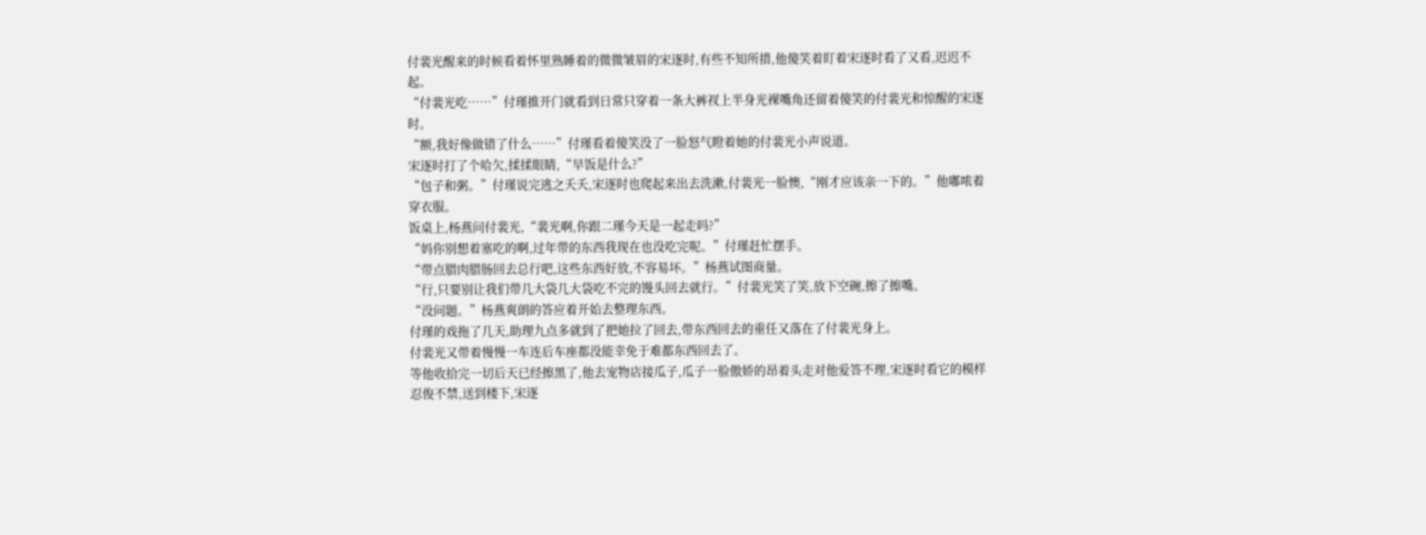付裴光醒来的时候看着怀里熟睡着的微微皱眉的宋逐时,有些不知所措,他傻笑着盯着宋逐时看了又看,迟迟不起。
“付裴光吃……”付瑾推开门就看到日常只穿着一条大裤衩上半身光裸嘴角还留着傻笑的付裴光和惊醒的宋逐时。
“额,我好像做错了什么……”付瑾看着傻笑没了一脸怒气瞪着她的付裴光小声说道。
宋逐时打了个哈欠,揉揉眼睛,“早饭是什么?”
“包子和粥。”付瑾说完逃之夭夭,宋逐时也爬起来出去洗漱,付裴光一脸懊,“刚才应该亲一下的。”他嘟哝着穿衣服。
饭桌上,杨燕问付裴光,“裴光啊,你跟二瑾今天是一起走吗?”
“妈你别想着塞吃的啊,过年带的东西我现在也没吃完呢。”付瑾赶忙摆手。
“带点腊肉腊肠回去总行吧,这些东西好放,不容易坏。”杨燕试图商量。
“行,只要别让我们带几大袋几大袋吃不完的馒头回去就行。”付裴光笑了笑,放下空碗,擦了擦嘴。
“没问题。”杨燕爽朗的答应着开始去整理东西。
付瑾的戏拖了几天,助理九点多就到了把她拉了回去,带东西回去的重任又落在了付裴光身上。
付裴光又带着慢慢一车连后车座都没能幸免于难都东西回去了。
等他收拾完一切后天已经擦黑了,他去宠物店接瓜子,瓜子一脸傲娇的昂着头走对他爱答不理,宋逐时看它的模样忍俊不禁,送到楼下,宋逐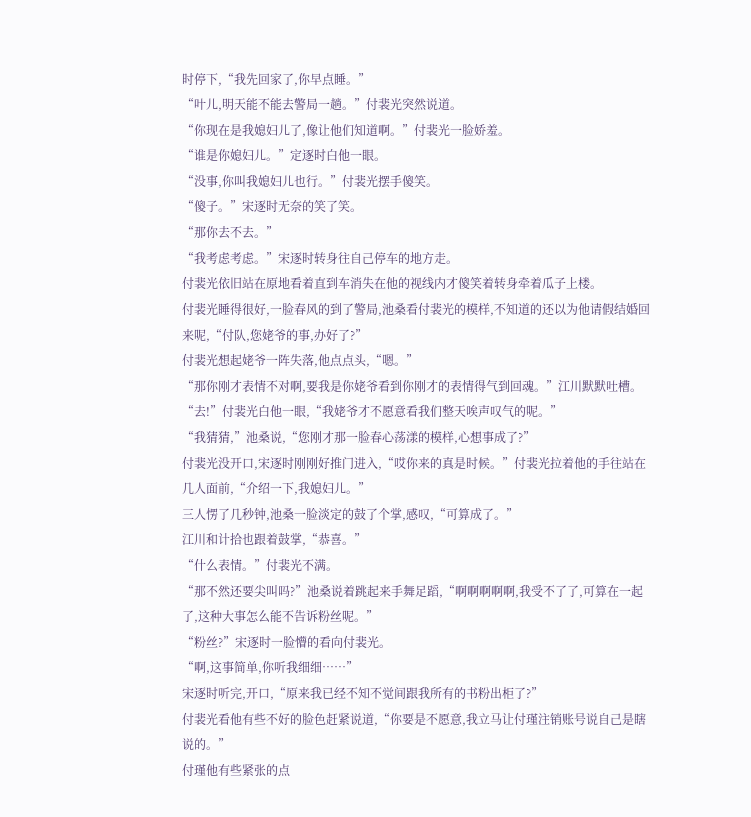时停下,“我先回家了,你早点睡。”
“叶儿,明天能不能去警局一趟。”付裴光突然说道。
“你现在是我媳妇儿了,像让他们知道啊。”付裴光一脸娇羞。
“谁是你媳妇儿。”定逐时白他一眼。
“没事,你叫我媳妇儿也行。”付裴光摆手傻笑。
“傻子。”宋逐时无奈的笑了笑。
“那你去不去。”
“我考虑考虑。”宋逐时转身往自己停车的地方走。
付裴光依旧站在原地看着直到车消失在他的视线内才傻笑着转身牵着瓜子上楼。
付裴光睡得很好,一脸春风的到了警局,池桑看付裴光的模样,不知道的还以为他请假结婚回来呢,“付队,您姥爷的事,办好了?”
付裴光想起姥爷一阵失落,他点点头,“嗯。”
“那你刚才表情不对啊,要我是你姥爷看到你刚才的表情得气到回魂。”江川默默吐槽。
“去!”付裴光白他一眼,“我姥爷才不愿意看我们整天唉声叹气的呢。”
“我猜猜,”池桑说,“您刚才那一脸春心荡漾的模样,心想事成了?”
付裴光没开口,宋逐时刚刚好推门进入,“哎你来的真是时候。”付裴光拉着他的手往站在几人面前,“介绍一下,我媳妇儿。”
三人愣了几秒钟,池桑一脸淡定的鼓了个掌,感叹,“可算成了。”
江川和计拾也跟着鼓掌,“恭喜。”
“什么表情。”付裴光不满。
“那不然还要尖叫吗?”池桑说着跳起来手舞足蹈,“啊啊啊啊啊,我受不了了,可算在一起了,这种大事怎么能不告诉粉丝呢。”
“粉丝?”宋逐时一脸懵的看向付裴光。
“啊,这事简单,你听我细细……”
宋逐时听完,开口,“原来我已经不知不觉间跟我所有的书粉出柜了?”
付裴光看他有些不好的脸色赶紧说道,“你要是不愿意,我立马让付瑾注销账号说自己是瞎说的。”
付瑾他有些紧张的点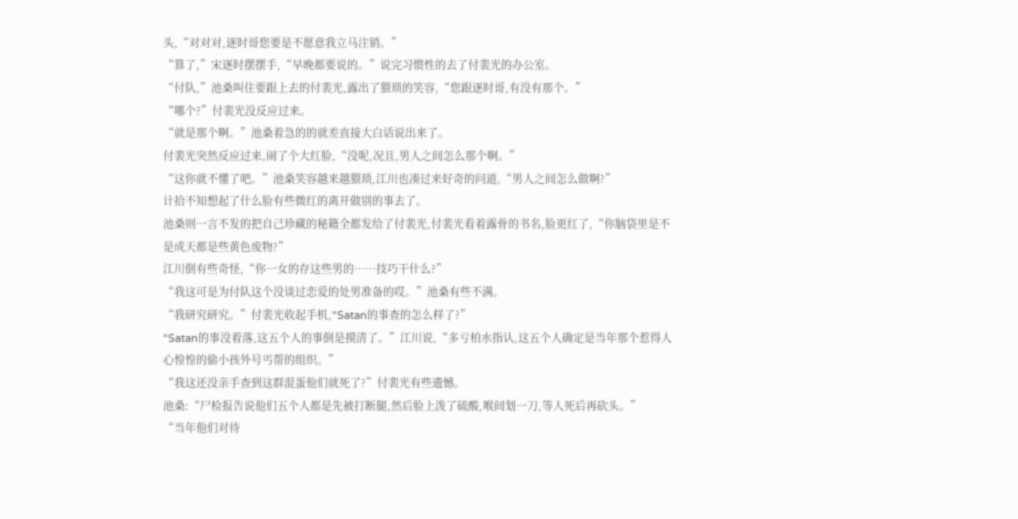头,“对对对,逐时哥您要是不愿意我立马注销。”
“算了,”宋逐时摆摆手,“早晚都要说的。”说完习惯性的去了付裴光的办公室。
“付队,”池桑叫住要跟上去的付裴光,露出了猥琐的笑容,“您跟逐时哥,有没有那个。”
“哪个?”付裴光没反应过来。
“就是那个啊。”池桑着急的的就差直接大白话说出来了。
付裴光突然反应过来,闹了个大红脸,“没呢,况且,男人之间怎么那个啊。”
“这你就不懂了吧。”池桑笑容越来越猥琐,江川也凑过来好奇的问道,“男人之间怎么做啊?”
计拾不知想起了什么脸有些微红的离开做别的事去了。
池桑则一言不发的把自己珍藏的秘籍全都发给了付裴光,付裴光看着露骨的书名,脸更红了,“你脑袋里是不是成天都是些黄色废物?”
江川倒有些奇怪,“你一女的存这些男的……技巧干什么?”
“我这可是为付队这个没谈过恋爱的处男准备的哎。”池桑有些不满。
“我研究研究。”付裴光收起手机,“Satan的事查的怎么样了?”
“Satan的事没着落,这五个人的事倒是摸清了。”江川说,“多亏柏水指认,这五个人确定是当年那个惹得人心惶惶的偷小孩外号丐帮的组织。”
“我这还没亲手查到这群混蛋他们就死了?”付裴光有些遗憾。
池桑:“尸检报告说他们五个人都是先被打断腿,然后脸上泼了硫酸,喉间划一刀,等人死后再砍头。”
“当年他们对待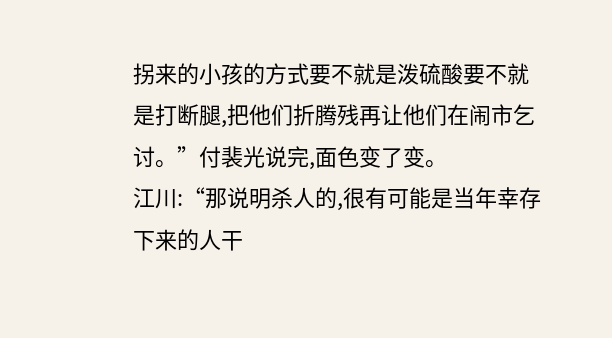拐来的小孩的方式要不就是泼硫酸要不就是打断腿,把他们折腾残再让他们在闹市乞讨。”付裴光说完,面色变了变。
江川:“那说明杀人的,很有可能是当年幸存下来的人干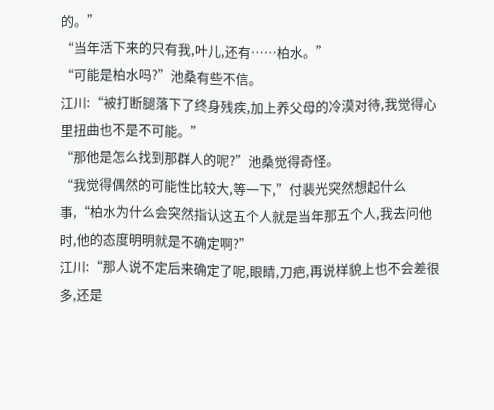的。”
“当年活下来的只有我,叶儿,还有……柏水。”
“可能是柏水吗?”池桑有些不信。
江川:“被打断腿落下了终身残疾,加上养父母的冷漠对待,我觉得心里扭曲也不是不可能。”
“那他是怎么找到那群人的呢?”池桑觉得奇怪。
“我觉得偶然的可能性比较大,等一下,”付裴光突然想起什么事,“柏水为什么会突然指认这五个人就是当年那五个人,我去问他时,他的态度明明就是不确定啊?”
江川:“那人说不定后来确定了呢,眼睛,刀疤,再说样貌上也不会差很多,还是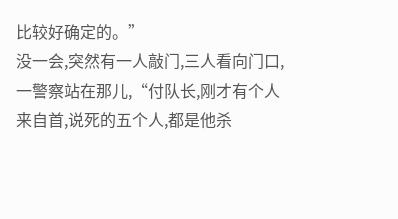比较好确定的。”
没一会,突然有一人敲门,三人看向门口,一警察站在那儿,“付队长,刚才有个人来自首,说死的五个人,都是他杀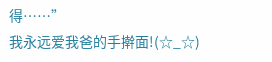得……”
我永远爱我爸的手擀面!(☆_☆)